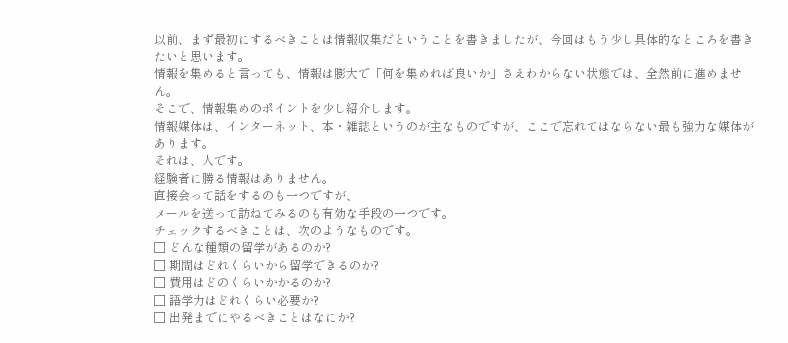以前、まず最初にするべきことは情報収集だということを書きましたが、今回はもう少し具体的なところを書きたいと思います。
情報を集めると言っても、情報は膨大で「何を集めれば良いか」さえわからない状態では、全然前に進めません。
そこで、情報集めのポイントを少し紹介します。
情報媒体は、インターネット、本・雑誌というのが主なものですが、ここで忘れてはならない最も強力な媒体があります。
それは、人です。
経験者に勝る情報はありません。
直接会って話をするのも一つですが、
メールを送って訪ねてみるのも有効な手段の一つです。
チェックするべきことは、次のようなものです。
□ どんな種類の留学があるのか?
□ 期間はどれくらいから留学できるのか?
□ 費用はどのくらいかかるのか?
□ 語学力はどれくらい必要か?
□ 出発までにやるべきことはなにか?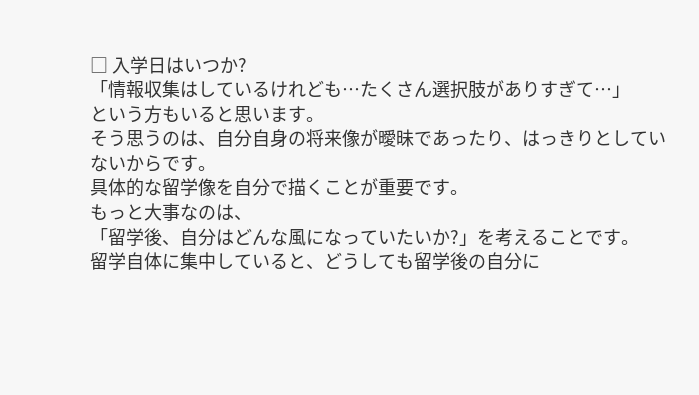□ 入学日はいつか?
「情報収集はしているけれども…たくさん選択肢がありすぎて…」
という方もいると思います。
そう思うのは、自分自身の将来像が曖昧であったり、はっきりとしていないからです。
具体的な留学像を自分で描くことが重要です。
もっと大事なのは、
「留学後、自分はどんな風になっていたいか?」を考えることです。
留学自体に集中していると、どうしても留学後の自分に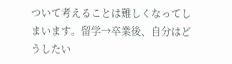ついて考えることは難しくなってしまいます。留学→卒業後、自分はどうしたい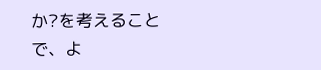か?を考えることで、よ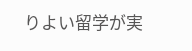りよい留学が実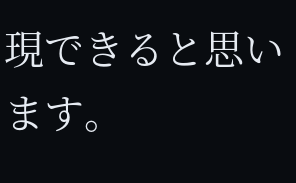現できると思います。